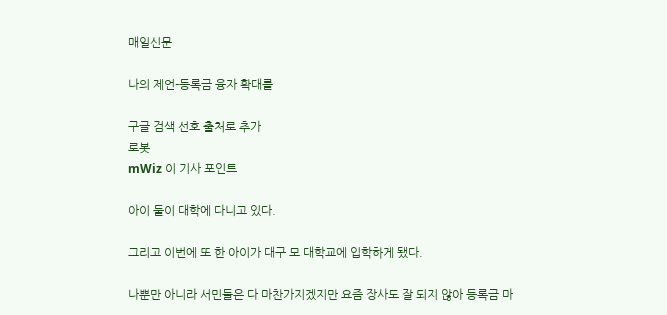매일신문

나의 제언-등록금 융자 확대를

구글 검색 선호 출처로 추가
로봇
mWiz 이 기사 포인트

아이 둘이 대학에 다니고 있다.

그리고 이번에 또 한 아이가 대구 모 대학교에 입학하게 됐다.

나뿐만 아니라 서민들은 다 마찬가지겠지만 요즘 장사도 잘 되지 않아 등록금 마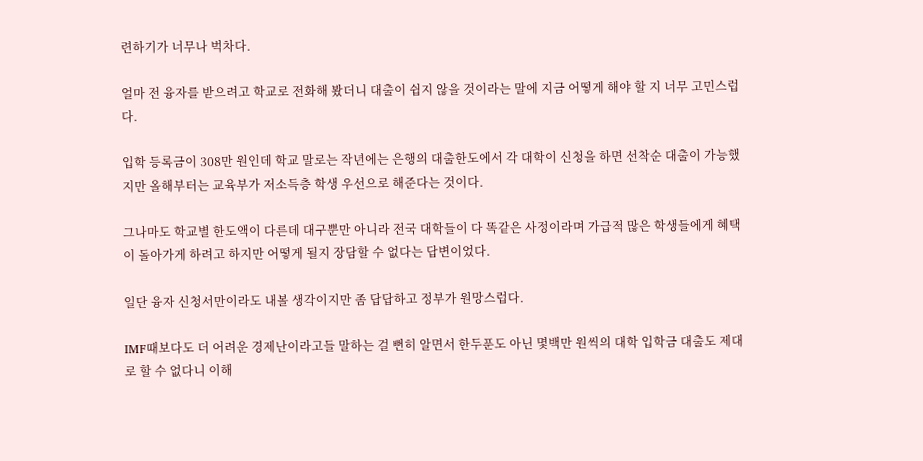련하기가 너무나 벅차다.

얼마 전 융자를 받으려고 학교로 전화해 봤더니 대출이 쉽지 않을 것이라는 말에 지금 어떻게 해야 할 지 너무 고민스럽다.

입학 등록금이 308만 원인데 학교 말로는 작년에는 은행의 대출한도에서 각 대학이 신청을 하면 선착순 대출이 가능했지만 올해부터는 교육부가 저소득층 학생 우선으로 해준다는 것이다.

그나마도 학교별 한도액이 다른데 대구뿐만 아니라 전국 대학들이 다 똑같은 사정이라며 가급적 많은 학생들에게 혜택이 돌아가게 하려고 하지만 어떻게 될지 장담할 수 없다는 답변이었다.

일단 융자 신청서만이라도 내볼 생각이지만 좀 답답하고 정부가 원망스럽다.

IMF때보다도 더 어려운 경제난이라고들 말하는 걸 뻔히 알면서 한두푼도 아닌 몇백만 원씩의 대학 입학금 대출도 제대로 할 수 없다니 이해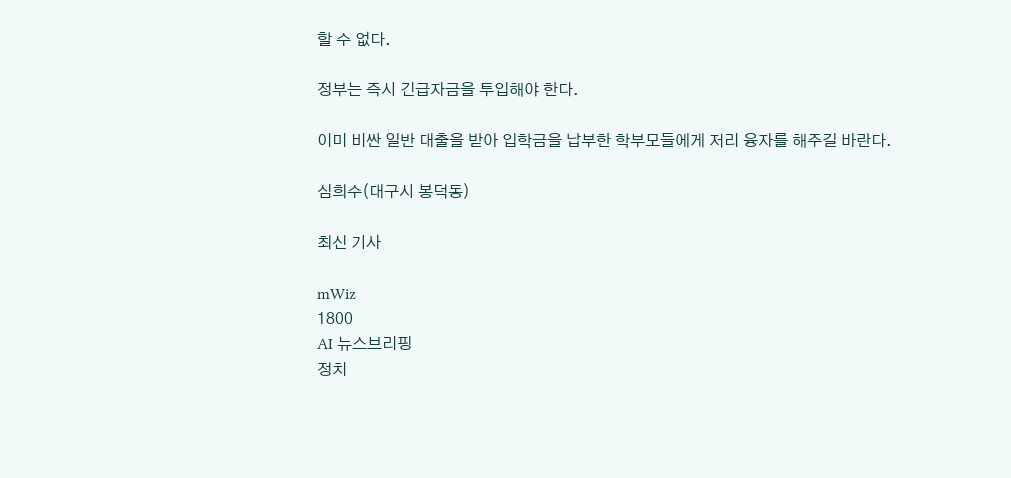할 수 없다.

정부는 즉시 긴급자금을 투입해야 한다.

이미 비싼 일반 대출을 받아 입학금을 납부한 학부모들에게 저리 융자를 해주길 바란다.

심희수(대구시 봉덕동)

최신 기사

mWiz
1800
AI 뉴스브리핑
정치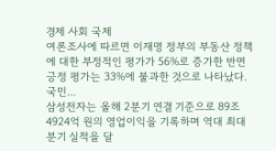경제 사회 국제
여론조사에 따르면 이재명 정부의 부동산 정책에 대한 부정적인 평가가 56%로 증가한 반면 긍정 평가는 33%에 불과한 것으로 나타났다. 국민...
삼성전자는 올해 2분기 연결 기준으로 89조4924억 원의 영업이익을 기록하며 역대 최대 분기 실적을 달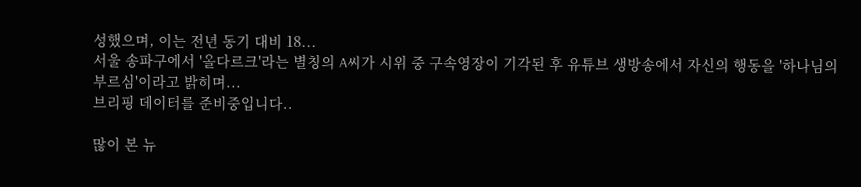성했으며, 이는 전년 동기 대비 18...
서울 송파구에서 '올다르크'라는 별칭의 A씨가 시위 중 구속영장이 기각된 후 유튜브 생방송에서 자신의 행동을 '하나님의 부르심'이라고 밝히며...
브리핑 데이터를 준비중입니다..

많이 본 뉴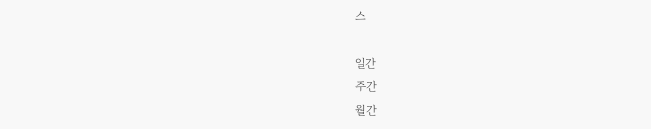스

일간
주간
월간